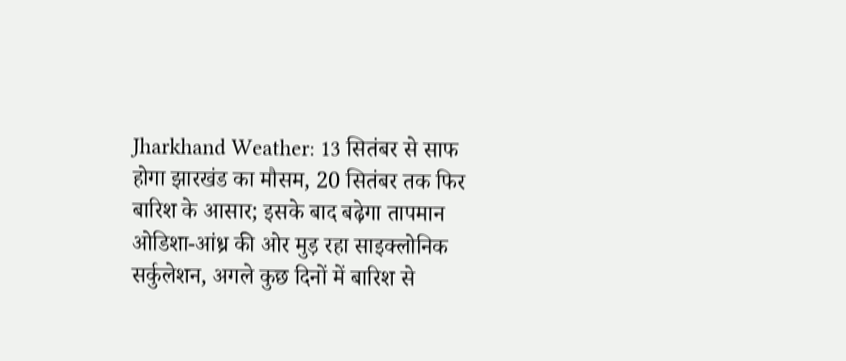Jharkhand Weather: 13 सितंबर से साफ होगा झारखंड का मौसम, 20 सितंबर तक फिर बारिश के आसार; इसके बाद बढ़ेगा तापमान
ओडिशा-आंध्र की ओर मुड़ रहा साइक्लोनिक सर्कुलेशन, अगले कुछ दिनों में बारिश से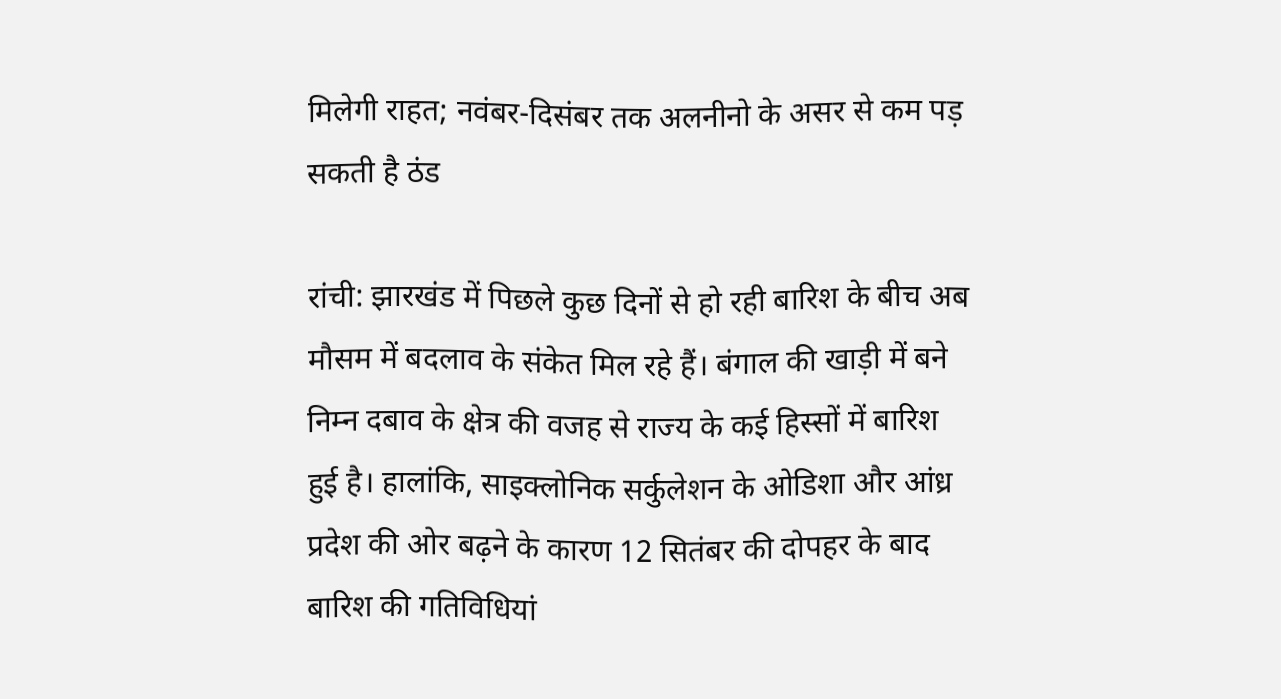मिलेगी राहत; नवंबर-दिसंबर तक अलनीनो के असर से कम पड़ सकती है ठंड

रांची: झारखंड में पिछले कुछ दिनों से हो रही बारिश के बीच अब मौसम में बदलाव के संकेत मिल रहे हैं। बंगाल की खाड़ी में बने निम्न दबाव के क्षेत्र की वजह से राज्य के कई हिस्सों में बारिश हुई है। हालांकि, साइक्लोनिक सर्कुलेशन के ओडिशा और आंध्र प्रदेश की ओर बढ़ने के कारण 12 सितंबर की दोपहर के बाद बारिश की गतिविधियां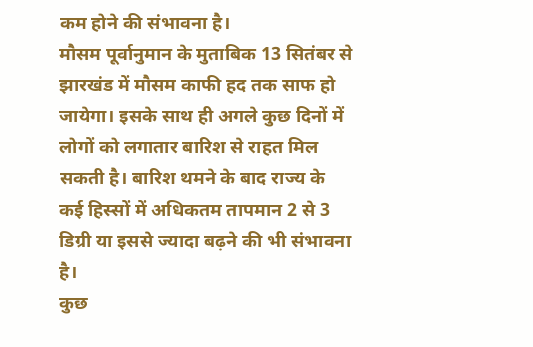कम होने की संभावना है।
मौसम पूर्वानुमान के मुताबिक 13 सितंबर से झारखंड में मौसम काफी हद तक साफ हो जायेगा। इसके साथ ही अगले कुछ दिनों में लोगों को लगातार बारिश से राहत मिल सकती है। बारिश थमने के बाद राज्य के कई हिस्सों में अधिकतम तापमान 2 से 3 डिग्री या इससे ज्यादा बढ़ने की भी संभावना है।
कुछ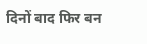दिनों बाद फिर बन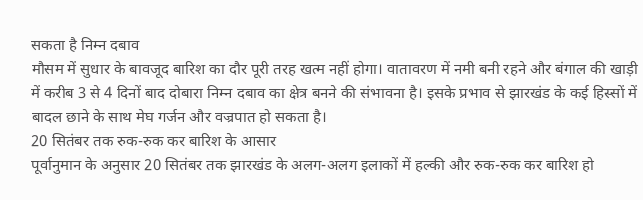सकता है निम्न दबाव
मौसम में सुधार के बावजूद बारिश का दौर पूरी तरह खत्म नहीं होगा। वातावरण में नमी बनी रहने और बंगाल की खाड़ी में करीब 3 से 4 दिनों बाद दोबारा निम्न दबाव का क्षेत्र बनने की संभावना है। इसके प्रभाव से झारखंड के कई हिस्सों में बादल छाने के साथ मेघ गर्जन और वज्रपात हो सकता है।
20 सितंबर तक रुक-रुक कर बारिश के आसार
पूर्वानुमान के अनुसार 20 सितंबर तक झारखंड के अलग-अलग इलाकों में हल्की और रुक-रुक कर बारिश हो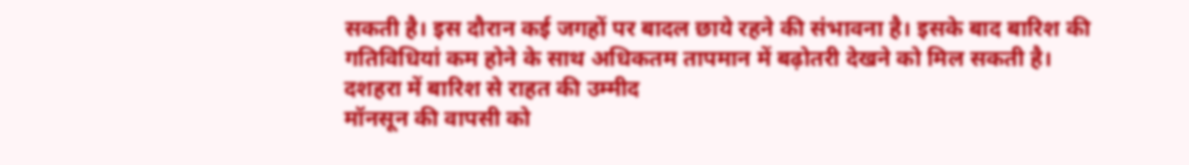सकती है। इस दौरान कई जगहों पर बादल छाये रहने की संभावना है। इसके बाद बारिश की गतिविधियां कम होने के साथ अधिकतम तापमान में बढ़ोतरी देखने को मिल सकती है।
दशहरा में बारिश से राहत की उम्मीद
मॉनसून की वापसी को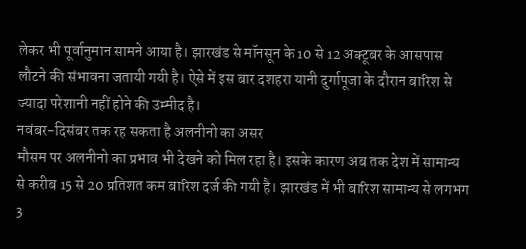लेकर भी पूर्वानुमान सामने आया है। झारखंड से मॉनसून के 10 से 12 अक्टूबर के आसपास लौटने की संभावना जतायी गयी है। ऐसे में इस बार दशहरा यानी दुर्गापूजा के दौरान बारिश से ज्यादा परेशानी नहीं होने की उम्मीद है।
नवंबर-दिसंबर तक रह सकता है अलनीनो का असर
मौसम पर अलनीनो का प्रभाव भी देखने को मिल रहा है। इसके कारण अब तक देश में सामान्य से करीब 15 से 20 प्रतिशत कम बारिश दर्ज की गयी है। झारखंड में भी बारिश सामान्य से लगभग 3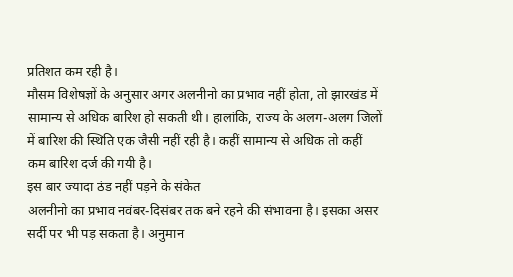प्रतिशत कम रही है।
मौसम विशेषज्ञों के अनुसार अगर अलनीनो का प्रभाव नहीं होता, तो झारखंड में सामान्य से अधिक बारिश हो सकती थी। हालांकि, राज्य के अलग-अलग जिलों में बारिश की स्थिति एक जैसी नहीं रही है। कहीं सामान्य से अधिक तो कहीं कम बारिश दर्ज की गयी है।
इस बार ज्यादा ठंड नहीं पड़ने के संकेत
अलनीनो का प्रभाव नवंबर-दिसंबर तक बने रहने की संभावना है। इसका असर सर्दी पर भी पड़ सकता है। अनुमान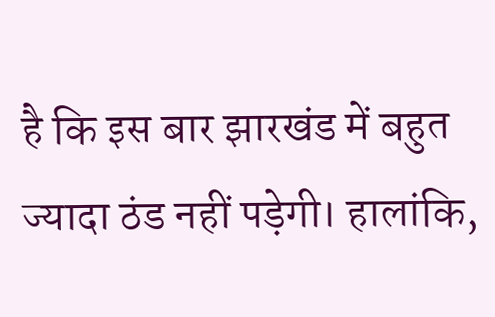है कि इस बार झारखंड में बहुत ज्यादा ठंड नहीं पड़ेगी। हालांकि,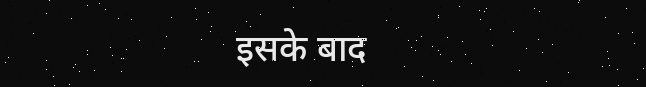इसके बाद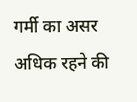गर्मी का असर अधिक रहने की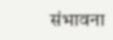संभावना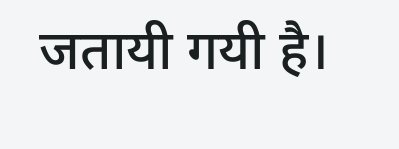जतायी गयी है।